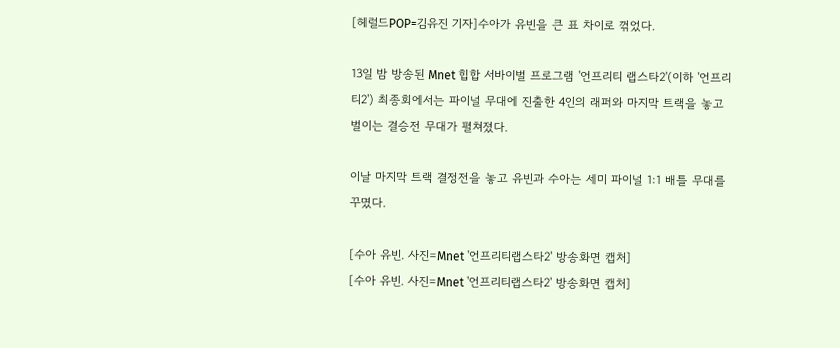[헤럴드POP=김유진 기자]수아가 유빈을 큰 표 차이로 꺾었다.

13일 밤 방송된 Mnet 힙합 서바이벌 프로그램 '언프리티 랩스타2'(이하 '언프리티2') 최종회에서는 파이널 무대에 진출한 4인의 래퍼와 마지막 트랙을 놓고 벌이는 결승전 무대가 펼쳐졌다.

이날 마지막 트랙 결정전을 놓고 유빈과 수아는 세미 파이널 1:1 배틀 무대를 꾸몄다.

[수아 유빈. 사진=Mnet '언프리티랩스타2' 방송화면 캡처]
[수아 유빈. 사진=Mnet '언프리티랩스타2' 방송화면 캡처]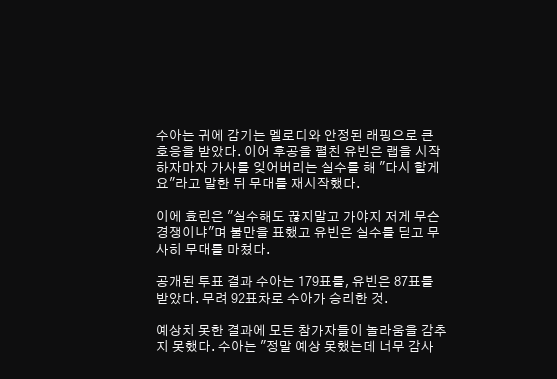수아는 귀에 감기는 멜로디와 안정된 래핑으로 큰 호응을 받았다. 이어 후공을 펼친 유빈은 랩을 시작하자마자 가사를 잊어버리는 실수를 해 "다시 할게요"라고 말한 뒤 무대를 재시작했다.

이에 효린은 "실수해도 끊지말고 가야지 저게 무슨 경쟁이냐"며 불만을 표했고 유빈은 실수를 딛고 무사히 무대를 마쳤다.

공개된 투표 결과 수아는 179표를, 유빈은 87표를 받았다. 무려 92표차로 수아가 승리한 것.

예상치 못한 결과에 모든 참가자들이 놀라움을 감추지 못했다. 수아는 "정말 예상 못했는데 너무 감사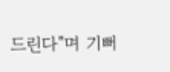드린다"며 기뻐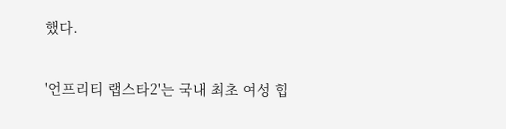했다.

'언프리티 랩스타2'는 국내 최초 여성 힙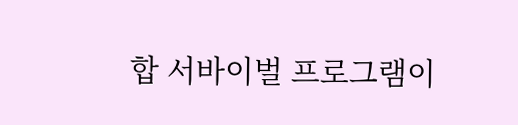합 서바이벌 프로그램이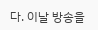다. 이날 방송을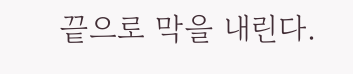끝으로 막을 내린다.